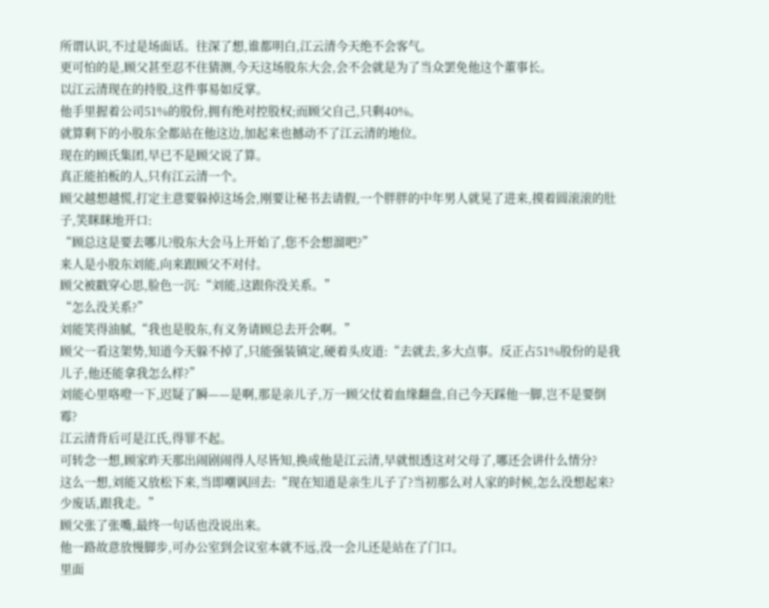所谓认识,不过是场面话。往深了想,谁都明白,江云清今天绝不会客气。
更可怕的是,顾父甚至忍不住猜测,今天这场股东大会,会不会就是为了当众罢免他这个董事长。
以江云清现在的持股,这件事易如反掌。
他手里握着公司51%的股份,拥有绝对控股权;而顾父自己,只剩40%。
就算剩下的小股东全都站在他这边,加起来也撼动不了江云清的地位。
现在的顾氏集团,早已不是顾父说了算。
真正能拍板的人,只有江云清一个。
顾父越想越慌,打定主意要躲掉这场会,刚要让秘书去请假,一个胖胖的中年男人就晃了进来,摸着圆滚滚的肚子,笑眯眯地开口:
“顾总这是要去哪儿?股东大会马上开始了,您不会想溜吧?”
来人是小股东刘能,向来跟顾父不对付。
顾父被戳穿心思,脸色一沉:“刘能,这跟你没关系。”
“怎么没关系?”
刘能笑得油腻,“我也是股东,有义务请顾总去开会啊。”
顾父一看这架势,知道今天躲不掉了,只能强装镇定,硬着头皮道:“去就去,多大点事。反正占51%股份的是我儿子,他还能拿我怎么样?”
刘能心里咯噔一下,迟疑了瞬——是啊,那是亲儿子,万一顾父仗着血缘翻盘,自己今天踩他一脚,岂不是要倒霉?
江云清背后可是江氏,得罪不起。
可转念一想,顾家昨天那出闹剧闹得人尽皆知,换成他是江云清,早就恨透这对父母了,哪还会讲什么情分?
这么一想,刘能又放松下来,当即嘲讽回去:“现在知道是亲生儿子了?当初那么对人家的时候,怎么没想起来?少废话,跟我走。”
顾父张了张嘴,最终一句话也没说出来。
他一路故意放慢脚步,可办公室到会议室本就不远,没一会儿还是站在了门口。
里面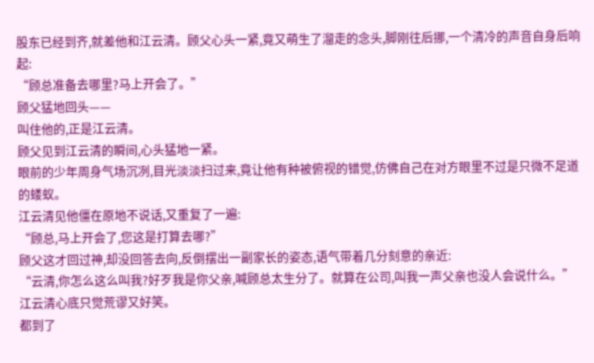股东已经到齐,就差他和江云清。顾父心头一紧,竟又萌生了溜走的念头,脚刚往后挪,一个清冷的声音自身后响起:
“顾总准备去哪里?马上开会了。”
顾父猛地回头——
叫住他的,正是江云清。
顾父见到江云清的瞬间,心头猛地一紧。
眼前的少年周身气场沉冽,目光淡淡扫过来,竟让他有种被俯视的错觉,仿佛自己在对方眼里不过是只微不足道的蝼蚁。
江云清见他僵在原地不说话,又重复了一遍:
“顾总,马上开会了,您这是打算去哪?”
顾父这才回过神,却没回答去向,反倒摆出一副家长的姿态,语气带着几分刻意的亲近:
“云清,你怎么这么叫我?好歹我是你父亲,喊顾总太生分了。就算在公司,叫我一声父亲也没人会说什么。”
江云清心底只觉荒谬又好笑。
都到了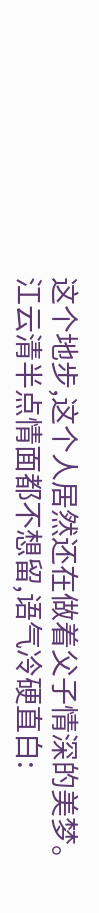这个地步,这个人居然还在做着父子情深的美梦。
江云清半点情面都不想留,语气冷硬直白: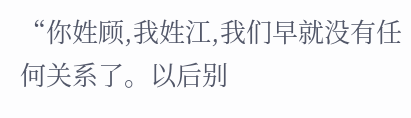“你姓顾,我姓江,我们早就没有任何关系了。以后别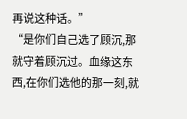再说这种话。”
“是你们自己选了顾沉,那就守着顾沉过。血缘这东西,在你们选他的那一刻,就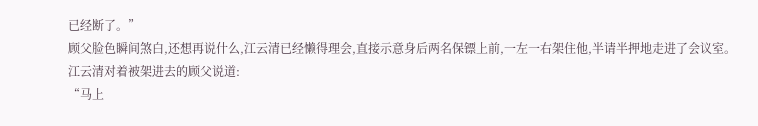已经断了。”
顾父脸色瞬间煞白,还想再说什么,江云清已经懒得理会,直接示意身后两名保镖上前,一左一右架住他,半请半押地走进了会议室。
江云清对着被架进去的顾父说道:
“马上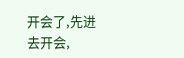开会了,先进去开会,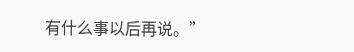有什么事以后再说。”